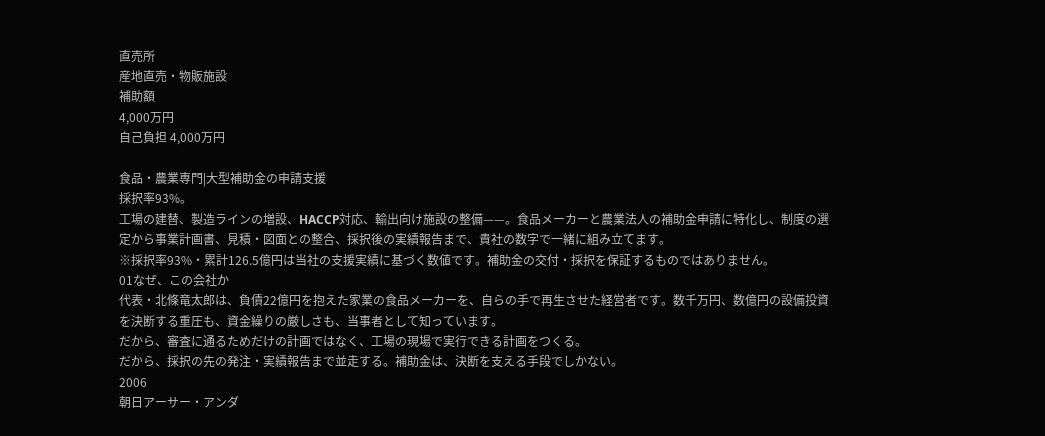直売所
産地直売・物販施設
補助額
4,000万円
自己負担 4,000万円

食品・農業専門|大型補助金の申請支援
採択率93%。
工場の建替、製造ラインの増設、HACCP対応、輸出向け施設の整備——。食品メーカーと農業法人の補助金申請に特化し、制度の選定から事業計画書、見積・図面との整合、採択後の実績報告まで、貴社の数字で一緒に組み立てます。
※採択率93%・累計126.5億円は当社の支援実績に基づく数値です。補助金の交付・採択を保証するものではありません。
01なぜ、この会社か
代表・北條竜太郎は、負債22億円を抱えた家業の食品メーカーを、自らの手で再生させた経営者です。数千万円、数億円の設備投資を決断する重圧も、資金繰りの厳しさも、当事者として知っています。
だから、審査に通るためだけの計画ではなく、工場の現場で実行できる計画をつくる。
だから、採択の先の発注・実績報告まで並走する。補助金は、決断を支える手段でしかない。
2006
朝日アーサー・アンダ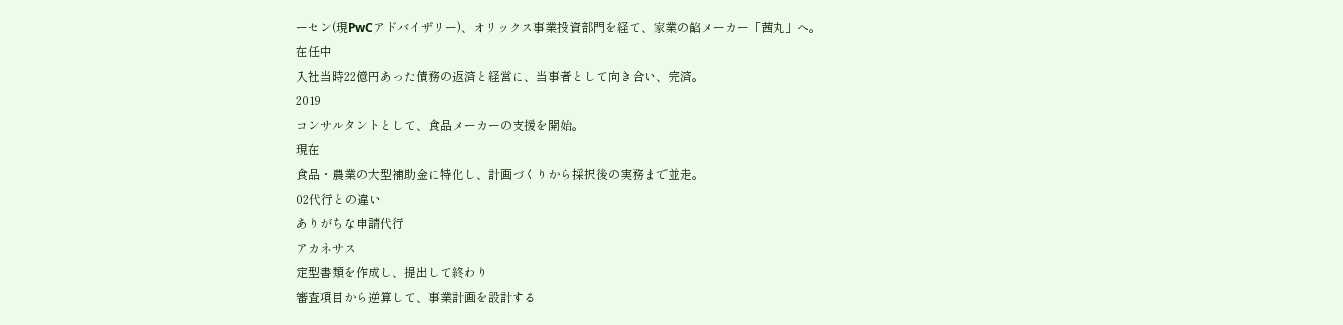ーセン(現PwCアドバイザリー)、オリックス事業投資部門を経て、家業の餡メーカー「茜丸」へ。
在任中
入社当時22億円あった債務の返済と経営に、当事者として向き合い、完済。
2019
コンサルタントとして、食品メーカーの支援を開始。
現在
食品・農業の大型補助金に特化し、計画づくりから採択後の実務まで並走。
02代行との違い
ありがちな申請代行
アカネサス
定型書類を作成し、提出して終わり
審査項目から逆算して、事業計画を設計する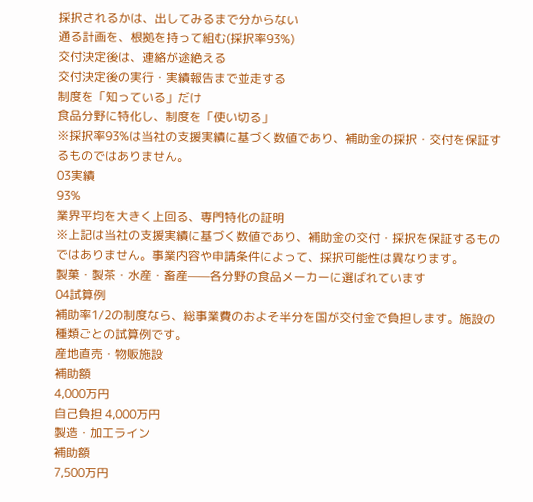採択されるかは、出してみるまで分からない
通る計画を、根拠を持って組む(採択率93%)
交付決定後は、連絡が途絶える
交付決定後の実行・実績報告まで並走する
制度を「知っている」だけ
食品分野に特化し、制度を「使い切る」
※採択率93%は当社の支援実績に基づく数値であり、補助金の採択・交付を保証するものではありません。
03実績
93%
業界平均を大きく上回る、専門特化の証明
※上記は当社の支援実績に基づく数値であり、補助金の交付・採択を保証するものではありません。事業内容や申請条件によって、採択可能性は異なります。
製菓・製茶・水産・畜産——各分野の食品メーカーに選ばれています
04試算例
補助率1/2の制度なら、総事業費のおよそ半分を国が交付金で負担します。施設の種類ごとの試算例です。
産地直売・物販施設
補助額
4,000万円
自己負担 4,000万円
製造・加工ライン
補助額
7,500万円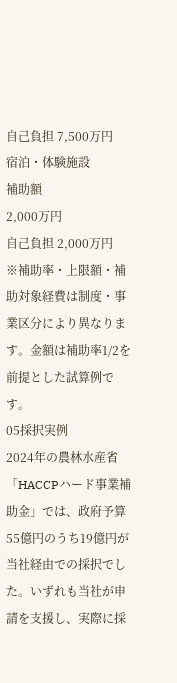自己負担 7,500万円
宿泊・体験施設
補助額
2,000万円
自己負担 2,000万円
※補助率・上限額・補助対象経費は制度・事業区分により異なります。金額は補助率1/2を前提とした試算例です。
05採択実例
2024年の農林水産省「HACCPハード事業補助金」では、政府予算55億円のうち19億円が当社経由での採択でした。いずれも当社が申請を支援し、実際に採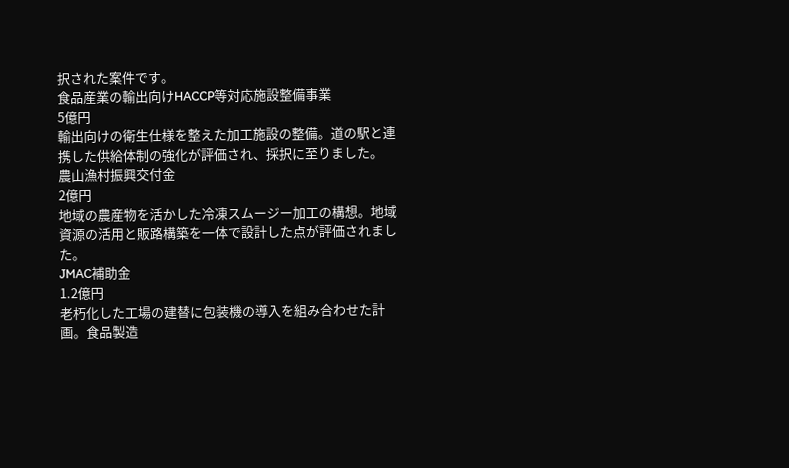択された案件です。
食品産業の輸出向けHACCP等対応施設整備事業
5億円
輸出向けの衛生仕様を整えた加工施設の整備。道の駅と連携した供給体制の強化が評価され、採択に至りました。
農山漁村振興交付金
2億円
地域の農産物を活かした冷凍スムージー加工の構想。地域資源の活用と販路構築を一体で設計した点が評価されました。
JMAC補助金
1.2億円
老朽化した工場の建替に包装機の導入を組み合わせた計画。食品製造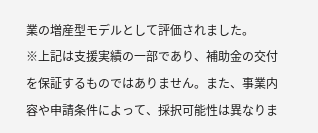業の増産型モデルとして評価されました。
※上記は支援実績の一部であり、補助金の交付を保証するものではありません。また、事業内容や申請条件によって、採択可能性は異なりま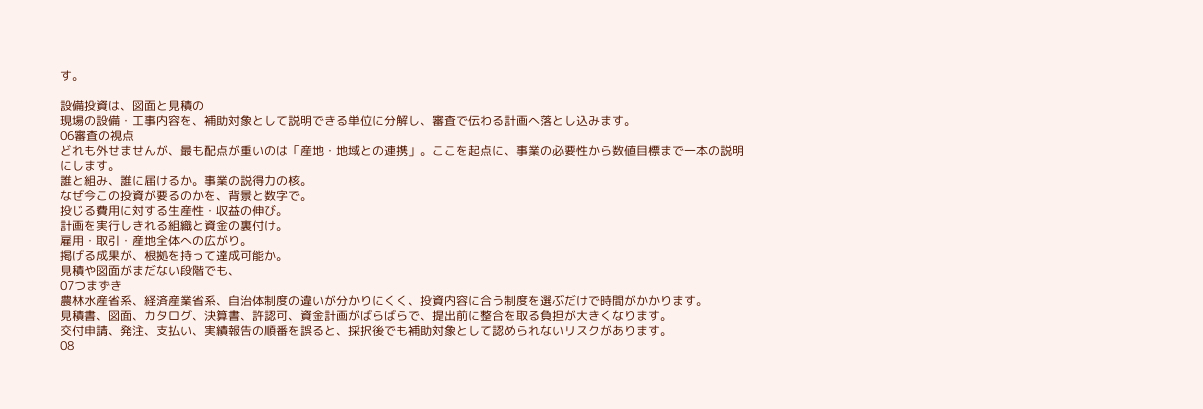す。

設備投資は、図面と見積の
現場の設備・工事内容を、補助対象として説明できる単位に分解し、審査で伝わる計画へ落とし込みます。
06審査の視点
どれも外せませんが、最も配点が重いのは「産地・地域との連携」。ここを起点に、事業の必要性から数値目標まで一本の説明にします。
誰と組み、誰に届けるか。事業の説得力の核。
なぜ今この投資が要るのかを、背景と数字で。
投じる費用に対する生産性・収益の伸び。
計画を実行しきれる組織と資金の裏付け。
雇用・取引・産地全体への広がり。
掲げる成果が、根拠を持って達成可能か。
見積や図面がまだない段階でも、
07つまずき
農林水産省系、経済産業省系、自治体制度の違いが分かりにくく、投資内容に合う制度を選ぶだけで時間がかかります。
見積書、図面、カタログ、決算書、許認可、資金計画がばらばらで、提出前に整合を取る負担が大きくなります。
交付申請、発注、支払い、実績報告の順番を誤ると、採択後でも補助対象として認められないリスクがあります。
08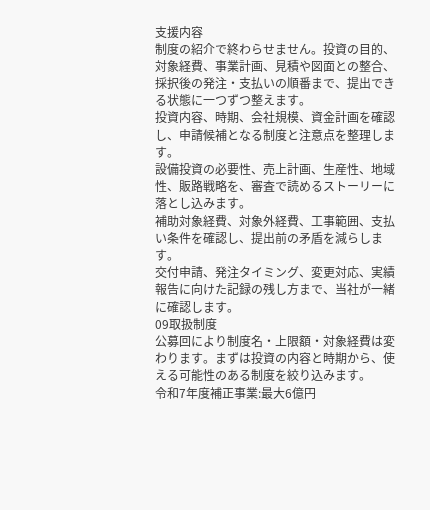支援内容
制度の紹介で終わらせません。投資の目的、対象経費、事業計画、見積や図面との整合、採択後の発注・支払いの順番まで、提出できる状態に一つずつ整えます。
投資内容、時期、会社規模、資金計画を確認し、申請候補となる制度と注意点を整理します。
設備投資の必要性、売上計画、生産性、地域性、販路戦略を、審査で読めるストーリーに落とし込みます。
補助対象経費、対象外経費、工事範囲、支払い条件を確認し、提出前の矛盾を減らします。
交付申請、発注タイミング、変更対応、実績報告に向けた記録の残し方まで、当社が一緒に確認します。
09取扱制度
公募回により制度名・上限額・対象経費は変わります。まずは投資の内容と時期から、使える可能性のある制度を絞り込みます。
令和7年度補正事業:最大6億円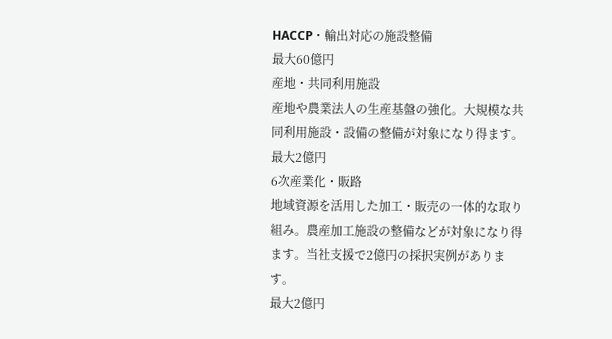HACCP・輸出対応の施設整備
最大60億円
産地・共同利用施設
産地や農業法人の生産基盤の強化。大規模な共同利用施設・設備の整備が対象になり得ます。
最大2億円
6次産業化・販路
地域資源を活用した加工・販売の一体的な取り組み。農産加工施設の整備などが対象になり得ます。当社支援で2億円の採択実例があります。
最大2億円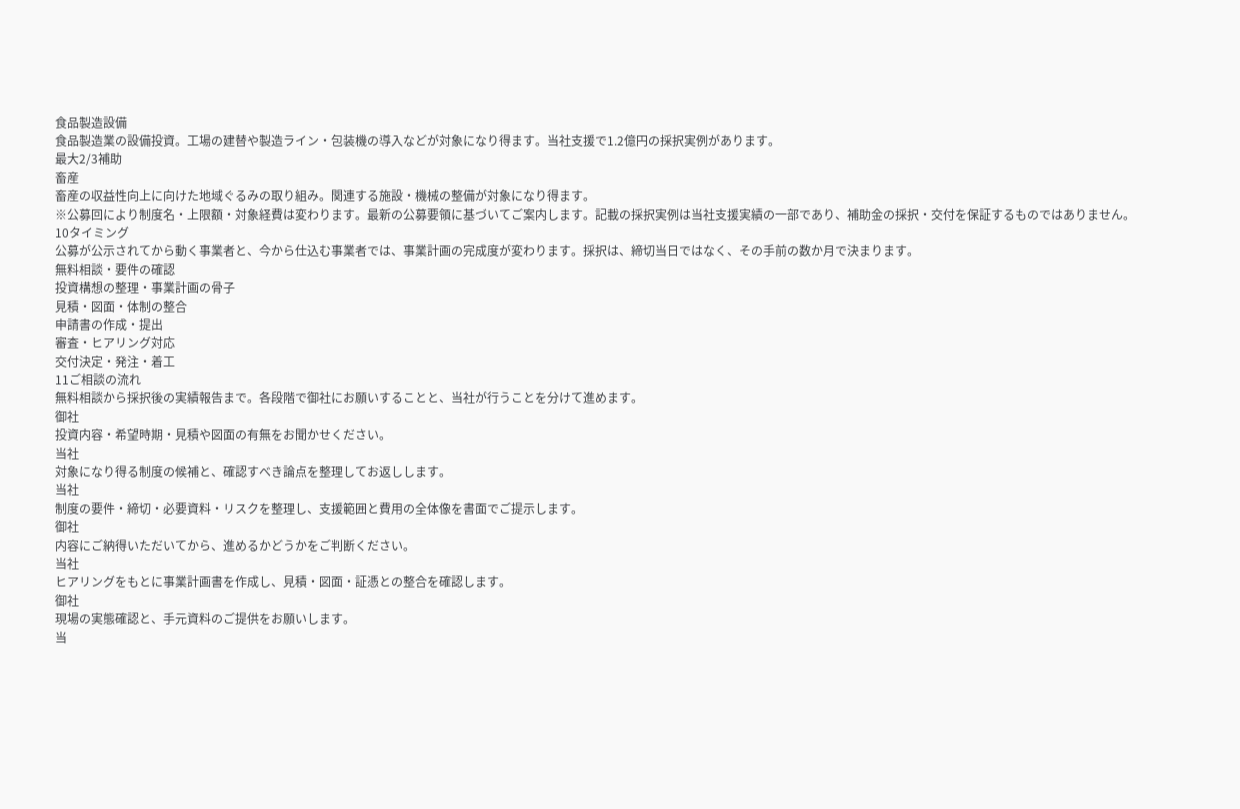食品製造設備
食品製造業の設備投資。工場の建替や製造ライン・包装機の導入などが対象になり得ます。当社支援で1.2億円の採択実例があります。
最大2/3補助
畜産
畜産の収益性向上に向けた地域ぐるみの取り組み。関連する施設・機械の整備が対象になり得ます。
※公募回により制度名・上限額・対象経費は変わります。最新の公募要領に基づいてご案内します。記載の採択実例は当社支援実績の一部であり、補助金の採択・交付を保証するものではありません。
10タイミング
公募が公示されてから動く事業者と、今から仕込む事業者では、事業計画の完成度が変わります。採択は、締切当日ではなく、その手前の数か月で決まります。
無料相談・要件の確認
投資構想の整理・事業計画の骨子
見積・図面・体制の整合
申請書の作成・提出
審査・ヒアリング対応
交付決定・発注・着工
11ご相談の流れ
無料相談から採択後の実績報告まで。各段階で御社にお願いすることと、当社が行うことを分けて進めます。
御社
投資内容・希望時期・見積や図面の有無をお聞かせください。
当社
対象になり得る制度の候補と、確認すべき論点を整理してお返しします。
当社
制度の要件・締切・必要資料・リスクを整理し、支援範囲と費用の全体像を書面でご提示します。
御社
内容にご納得いただいてから、進めるかどうかをご判断ください。
当社
ヒアリングをもとに事業計画書を作成し、見積・図面・証憑との整合を確認します。
御社
現場の実態確認と、手元資料のご提供をお願いします。
当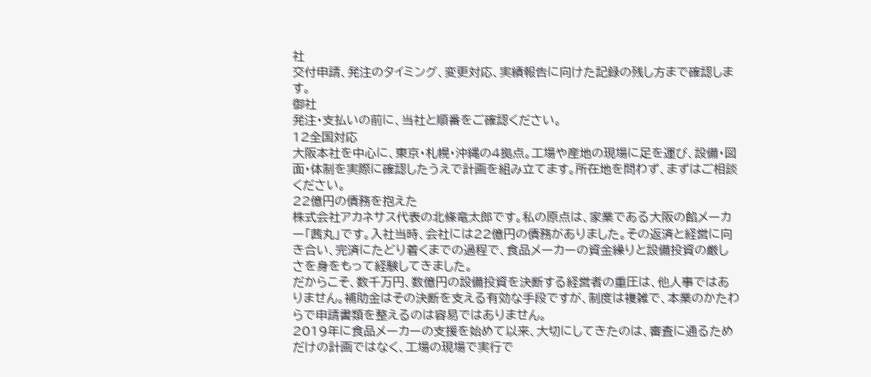社
交付申請、発注のタイミング、変更対応、実績報告に向けた記録の残し方まで確認します。
御社
発注・支払いの前に、当社と順番をご確認ください。
12全国対応
大阪本社を中心に、東京・札幌・沖縄の4拠点。工場や産地の現場に足を運び、設備・図面・体制を実際に確認したうえで計画を組み立てます。所在地を問わず、まずはご相談ください。
22億円の債務を抱えた
株式会社アカネサス代表の北條竜太郎です。私の原点は、家業である大阪の餡メーカー「茜丸」です。入社当時、会社には22億円の債務がありました。その返済と経営に向き合い、完済にたどり着くまでの過程で、食品メーカーの資金繰りと設備投資の厳しさを身をもって経験してきました。
だからこそ、数千万円、数億円の設備投資を決断する経営者の重圧は、他人事ではありません。補助金はその決断を支える有効な手段ですが、制度は複雑で、本業のかたわらで申請書類を整えるのは容易ではありません。
2019年に食品メーカーの支援を始めて以来、大切にしてきたのは、審査に通るためだけの計画ではなく、工場の現場で実行で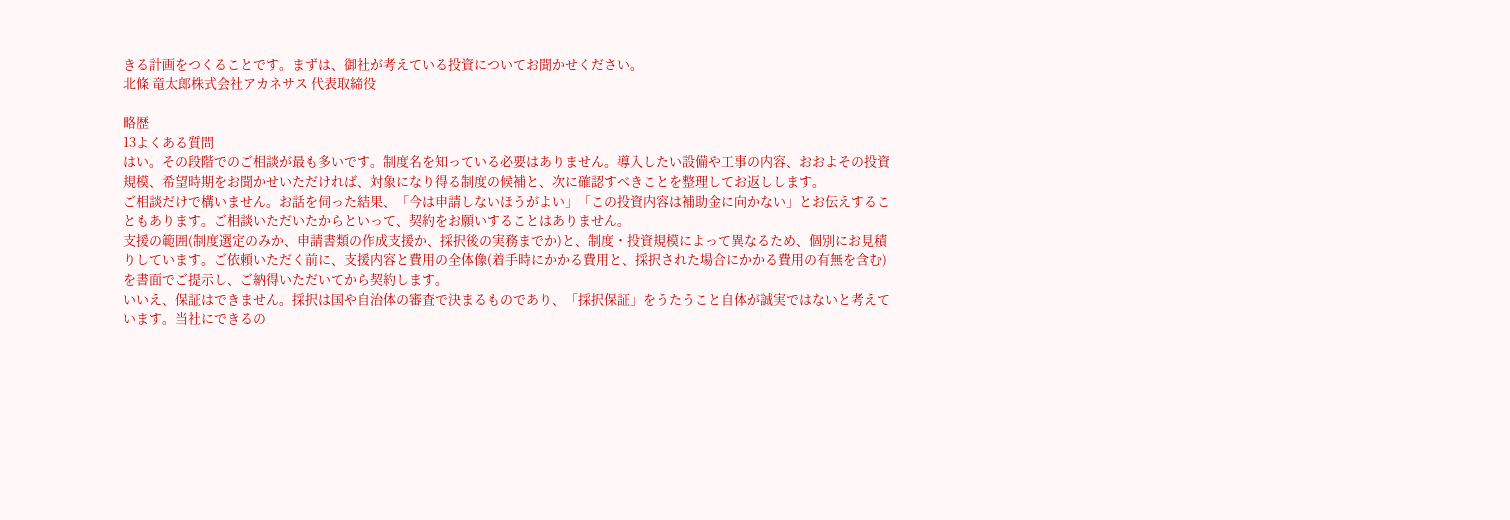きる計画をつくることです。まずは、御社が考えている投資についてお聞かせください。
北條 竜太郎株式会社アカネサス 代表取締役

略歴
13よくある質問
はい。その段階でのご相談が最も多いです。制度名を知っている必要はありません。導入したい設備や工事の内容、おおよその投資規模、希望時期をお聞かせいただければ、対象になり得る制度の候補と、次に確認すべきことを整理してお返しします。
ご相談だけで構いません。お話を伺った結果、「今は申請しないほうがよい」「この投資内容は補助金に向かない」とお伝えすることもあります。ご相談いただいたからといって、契約をお願いすることはありません。
支援の範囲(制度選定のみか、申請書類の作成支援か、採択後の実務までか)と、制度・投資規模によって異なるため、個別にお見積りしています。ご依頼いただく前に、支援内容と費用の全体像(着手時にかかる費用と、採択された場合にかかる費用の有無を含む)を書面でご提示し、ご納得いただいてから契約します。
いいえ、保証はできません。採択は国や自治体の審査で決まるものであり、「採択保証」をうたうこと自体が誠実ではないと考えています。当社にできるの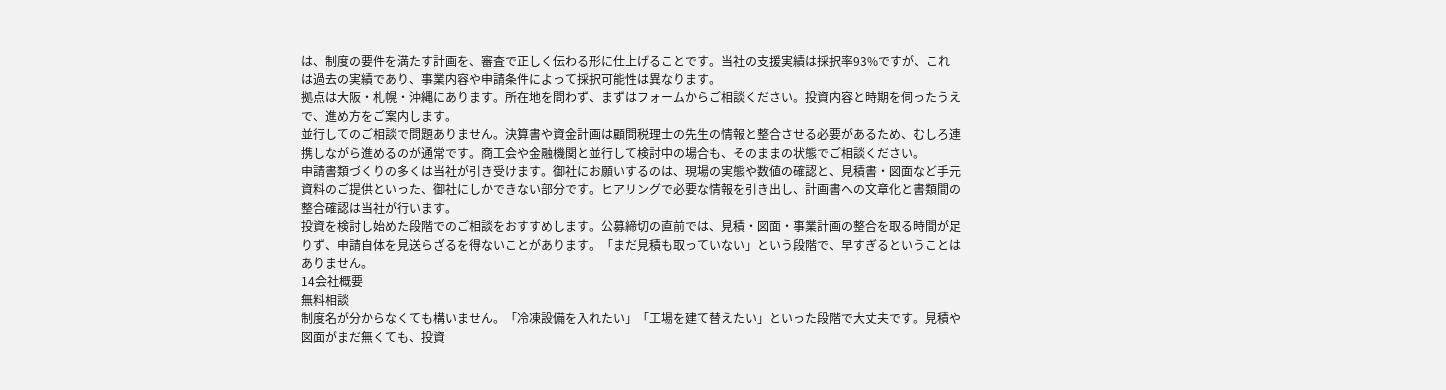は、制度の要件を満たす計画を、審査で正しく伝わる形に仕上げることです。当社の支援実績は採択率93%ですが、これは過去の実績であり、事業内容や申請条件によって採択可能性は異なります。
拠点は大阪・札幌・沖縄にあります。所在地を問わず、まずはフォームからご相談ください。投資内容と時期を伺ったうえで、進め方をご案内します。
並行してのご相談で問題ありません。決算書や資金計画は顧問税理士の先生の情報と整合させる必要があるため、むしろ連携しながら進めるのが通常です。商工会や金融機関と並行して検討中の場合も、そのままの状態でご相談ください。
申請書類づくりの多くは当社が引き受けます。御社にお願いするのは、現場の実態や数値の確認と、見積書・図面など手元資料のご提供といった、御社にしかできない部分です。ヒアリングで必要な情報を引き出し、計画書への文章化と書類間の整合確認は当社が行います。
投資を検討し始めた段階でのご相談をおすすめします。公募締切の直前では、見積・図面・事業計画の整合を取る時間が足りず、申請自体を見送らざるを得ないことがあります。「まだ見積も取っていない」という段階で、早すぎるということはありません。
14会社概要
無料相談
制度名が分からなくても構いません。「冷凍設備を入れたい」「工場を建て替えたい」といった段階で大丈夫です。見積や図面がまだ無くても、投資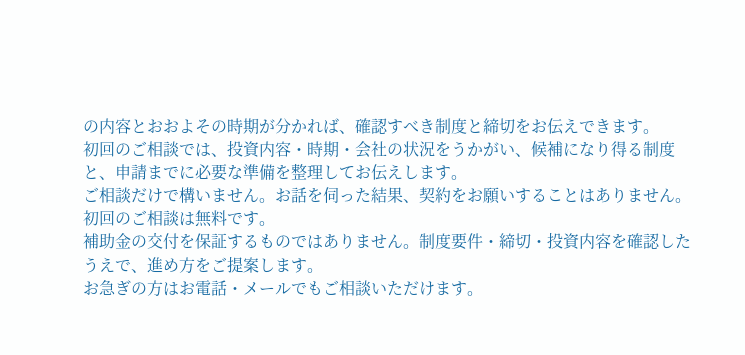の内容とおおよその時期が分かれば、確認すべき制度と締切をお伝えできます。
初回のご相談では、投資内容・時期・会社の状況をうかがい、候補になり得る制度と、申請までに必要な準備を整理してお伝えします。
ご相談だけで構いません。お話を伺った結果、契約をお願いすることはありません。初回のご相談は無料です。
補助金の交付を保証するものではありません。制度要件・締切・投資内容を確認したうえで、進め方をご提案します。
お急ぎの方はお電話・メールでもご相談いただけます。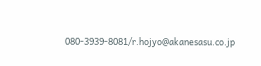080-3939-8081/r.hojyo@akanesasu.co.jp